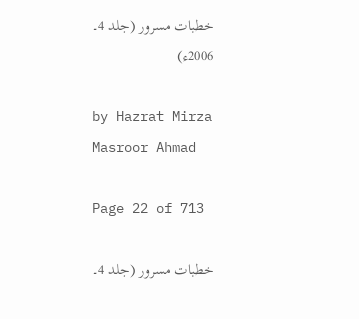خطبات مسرور (جلد 4۔ 2006ء)

by Hazrat Mirza Masroor Ahmad

Page 22 of 713

خطبات مسرور (جلد 4۔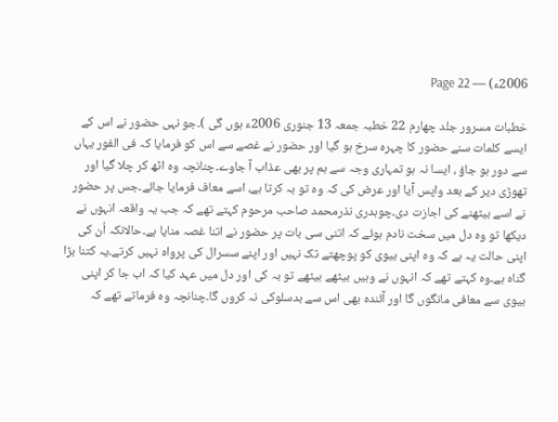2006ء) — Page 22

خطبات مسرور جلد چهارم 22 خطبہ جمعہ 13 جنوری 2006ء ہوں گی )۔جو نہی حضور نے اس کے ایسے کلمات سنے حضور کا چہرہ سرخ ہو گیا اور حضور نے غصے سے اس کو فرمایا کہ فی الفور یہاں سے دور ہو جاؤ ، ایسا نہ ہو تمہاری وجہ سے ہم پر بھی عذاب آ جاوے۔چنانچہ وہ اٹھ کر چلا گیا اور تھوڑی دیر کے بعد واپس آیا اور عرض کی کہ وہ تو بہ کرتا ہے، اسے معاف فرمایا جائے۔جس پر حضور نے اسے بیٹھنے کی اجازت دی۔چوہدری نذرمحمد صاحب مرحوم کہتے تھے کہ جب یہ واقعہ انہوں نے دیکھا تو وہ دل میں سخت نادم ہوئے کہ اتنی سی بات پر حضور نے اتنا غصہ منایا ہے۔حالانکہ اُن کی اپنی حالت یہ ہے کہ وہ اپنی بیوی کو پوچھتے تک نہیں اور اپنے سسرال کی پرواہ نہیں کرتے۔یہ کتنا بڑا گناہ ہے۔وہ کہتے تھے کہ انہوں نے وہیں بیٹھے بیٹھے تو بہ کی اور دل میں عہد کیا کہ اب جا کر اپنی بیوی سے معافی مانگوں گا اور آئندہ بھی اس سے بدسلوکی نہ کروں گا۔چنانچہ وہ فرماتے تھے کہ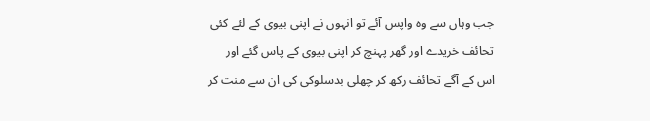جب وہاں سے وہ واپس آئے تو انہوں نے اپنی بیوی کے لئے کئی تحائف خریدے اور گھر پہنچ کر اپنی بیوی کے پاس گئے اور اس کے آگے تحائف رکھ کر چھلی بدسلوکی کی ان سے منت کر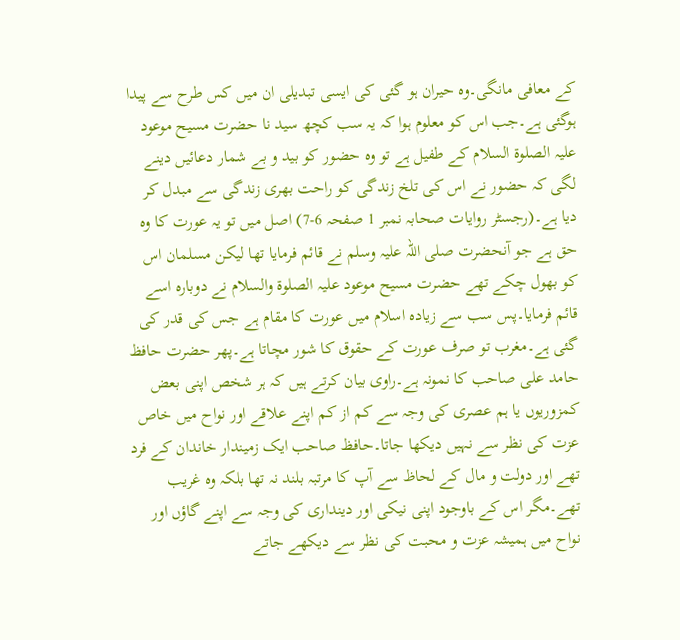کے معافی مانگی۔وہ حیران ہو گئی کی ایسی تبدیلی ان میں کس طرح سے پیدا ہوگئی ہے۔جب اس کو معلوم ہوا کہ یہ سب کچھ سید نا حضرت مسیح موعود علیہ الصلوۃ السلام کے طفیل ہے تو وہ حضور کو بید و بے شمار دعائیں دینے لگی کہ حضور نے اس کی تلخ زندگی کو راحت بھری زندگی سے مبدل کر دیا ہے۔(رجسٹر روایات صحابہ نمبر 1 صفحہ 6-7) اصل میں تو یہ عورت کا وہ حق ہے جو آنحضرت صلی اللہ علیہ وسلم نے قائم فرمایا تھا لیکن مسلمان اس کو بھول چکے تھے حضرت مسیح موعود علیہ الصلوۃ والسلام نے دوبارہ اسے قائم فرمایا۔پس سب سے زیادہ اسلام میں عورت کا مقام ہے جس کی قدر کی گئی ہے۔مغرب تو صرف عورت کے حقوق کا شور مچاتا ہے۔پھر حضرت حافظ حامد علی صاحب کا نمونہ ہے۔راوی بیان کرتے ہیں کہ ہر شخص اپنی بعض کمزوریوں یا ہم عصری کی وجہ سے کم از کم اپنے علاقے اور نواح میں خاص عزت کی نظر سے نہیں دیکھا جاتا۔حافظ صاحب ایک زمیندار خاندان کے فرد تھے اور دولت و مال کے لحاظ سے آپ کا مرتبہ بلند نہ تھا بلکہ وہ غریب تھے۔مگر اس کے باوجود اپنی نیکی اور دینداری کی وجہ سے اپنے گاؤں اور نواح میں ہمیشہ عزت و محبت کی نظر سے دیکھے جاتے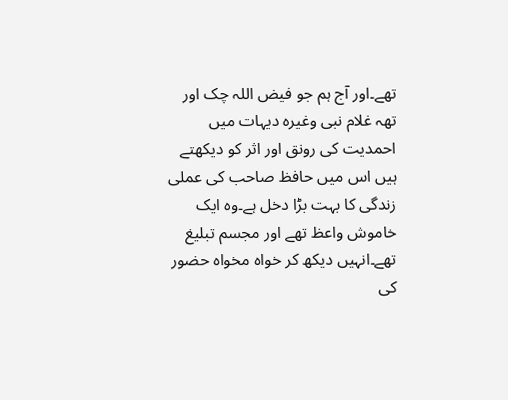تھے۔اور آج ہم جو فیض اللہ چک اور تھہ غلام نبی وغیرہ دیہات میں احمدیت کی رونق اور اثر کو دیکھتے ہیں اس میں حافظ صاحب کی عملی زندگی کا بہت بڑا دخل ہے۔وہ ایک خاموش واعظ تھے اور مجسم تبلیغ تھے۔انہیں دیکھ کر خواہ مخواہ حضور کی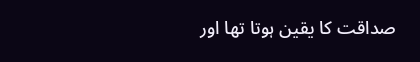صداقت کا یقین ہوتا تھا اور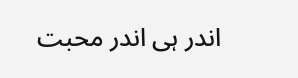اندر ہی اندر محبت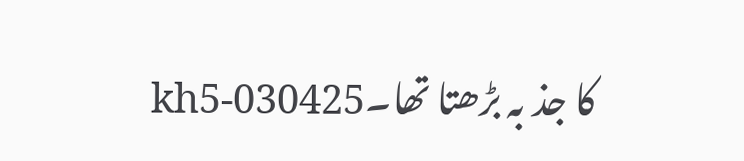کا جذ بہ بڑھتا تھا۔kh5-030425